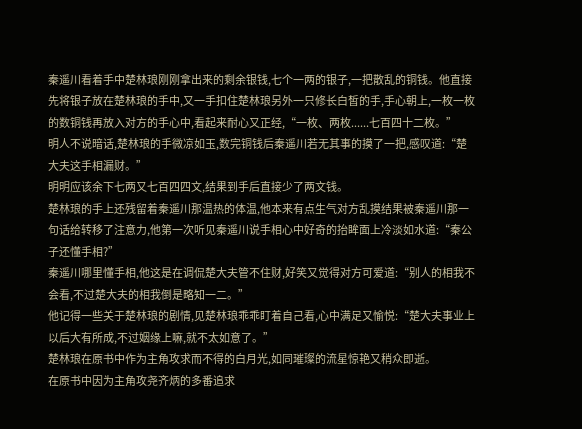秦遥川看着手中楚林琅刚刚拿出来的剩余银钱,七个一两的银子,一把散乱的铜钱。他直接先将银子放在楚林琅的手中,又一手扣住楚林琅另外一只修长白皙的手,手心朝上,一枚一枚的数铜钱再放入对方的手心中,看起来耐心又正经,“一枚、两枚......七百四十二枚。”
明人不说暗话,楚林琅的手微凉如玉,数完铜钱后秦遥川若无其事的摸了一把,感叹道:“楚大夫这手相漏财。”
明明应该余下七两又七百四四文,结果到手后直接少了两文钱。
楚林琅的手上还残留着秦遥川那温热的体温,他本来有点生气对方乱摸结果被秦遥川那一句话给转移了注意力,他第一次听见秦遥川说手相心中好奇的抬眸面上冷淡如水道:“秦公子还懂手相?”
秦遥川哪里懂手相,他这是在调侃楚大夫管不住财,好笑又觉得对方可爱道:“别人的相我不会看,不过楚大夫的相我倒是略知一二。”
他记得一些关于楚林琅的剧情,见楚林琅乖乖盯着自己看,心中满足又愉悦:“楚大夫事业上以后大有所成,不过姻缘上嘛,就不太如意了。”
楚林琅在原书中作为主角攻求而不得的白月光,如同璀璨的流星惊艳又稍众即逝。
在原书中因为主角攻尧齐炳的多番追求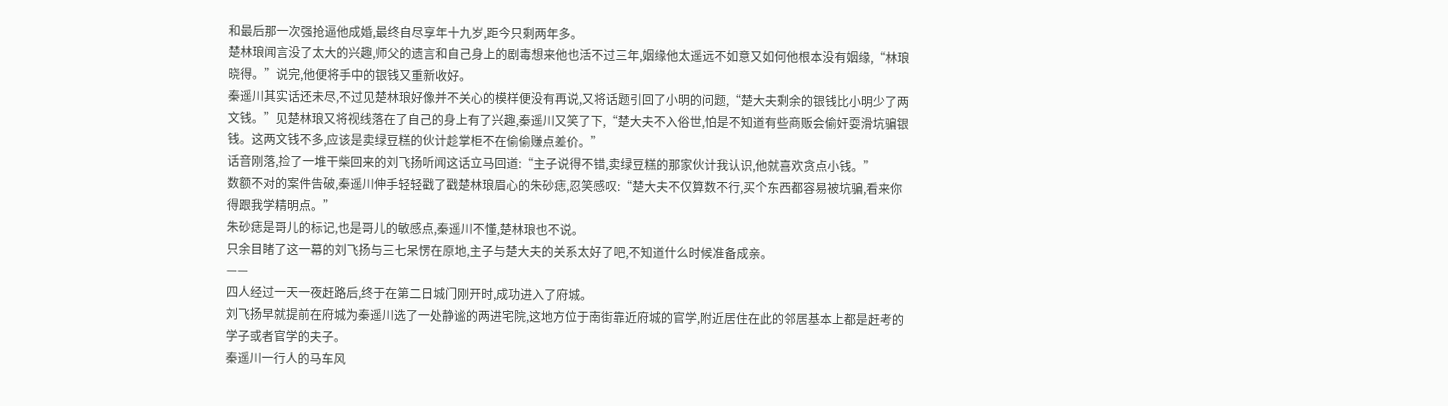和最后那一次强抢逼他成婚,最终自尽享年十九岁,距今只剩两年多。
楚林琅闻言没了太大的兴趣,师父的遗言和自己身上的剧毒想来他也活不过三年,姻缘他太遥远不如意又如何他根本没有姻缘,“林琅晓得。”说完,他便将手中的银钱又重新收好。
秦遥川其实话还未尽,不过见楚林琅好像并不关心的模样便没有再说,又将话题引回了小明的问题,“楚大夫剩余的银钱比小明少了两文钱。”见楚林琅又将视线落在了自己的身上有了兴趣,秦遥川又笑了下,“楚大夫不入俗世,怕是不知道有些商贩会偷奸耍滑坑骗银钱。这两文钱不多,应该是卖绿豆糕的伙计趁掌柜不在偷偷赚点差价。”
话音刚落,捡了一堆干柴回来的刘飞扬听闻这话立马回道:“主子说得不错,卖绿豆糕的那家伙计我认识,他就喜欢贪点小钱。”
数额不对的案件告破,秦遥川伸手轻轻戳了戳楚林琅眉心的朱砂痣,忍笑感叹:“楚大夫不仅算数不行,买个东西都容易被坑骗,看来你得跟我学精明点。”
朱砂痣是哥儿的标记,也是哥儿的敏感点,秦遥川不懂,楚林琅也不说。
只余目睹了这一幕的刘飞扬与三七呆愣在原地,主子与楚大夫的关系太好了吧,不知道什么时候准备成亲。
——
四人经过一天一夜赶路后,终于在第二日城门刚开时,成功进入了府城。
刘飞扬早就提前在府城为秦遥川选了一处静谧的两进宅院,这地方位于南街靠近府城的官学,附近居住在此的邻居基本上都是赶考的学子或者官学的夫子。
秦遥川一行人的马车风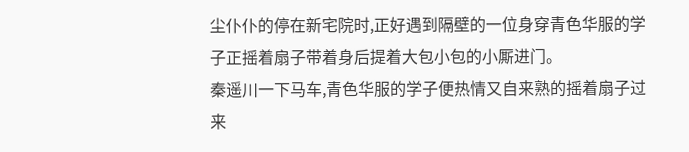尘仆仆的停在新宅院时,正好遇到隔壁的一位身穿青色华服的学子正摇着扇子带着身后提着大包小包的小厮进门。
秦遥川一下马车,青色华服的学子便热情又自来熟的摇着扇子过来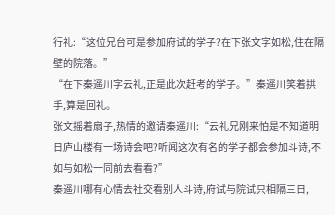行礼:“这位兄台可是参加府试的学子?在下张文字如松,住在隔壁的院落。”
“在下秦遥川字云礼,正是此次赶考的学子。”秦遥川笑着拱手,算是回礼。
张文摇着扇子,热情的邀请秦遥川:“云礼兄刚来怕是不知道明日庐山楼有一场诗会吧?听闻这次有名的学子都会参加斗诗,不如与如松一同前去看看?”
秦遥川哪有心情去社交看别人斗诗,府试与院试只相隔三日,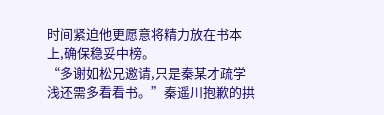时间紧迫他更愿意将精力放在书本上,确保稳妥中榜。
“多谢如松兄邀请,只是秦某才疏学浅还需多看看书。”秦遥川抱歉的拱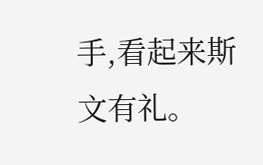手,看起来斯文有礼。